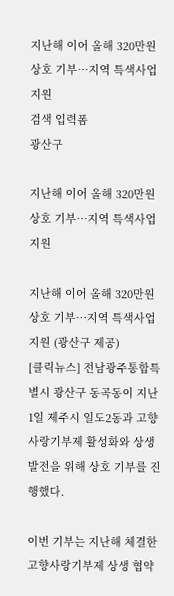지난해 이어 올해 320만원 상호 기부…지역 특색사업 지원
검색 입력폼
광산구

지난해 이어 올해 320만원 상호 기부…지역 특색사업 지원

지난해 이어 올해 320만원 상호 기부…지역 특색사업 지원 (광산구 제공)
[클릭뉴스] 전남광주통합특별시 광산구 동곡동이 지난 1일 제주시 일도2동과 고향사랑기부제 활성화와 상생발전을 위해 상호 기부를 진행했다.

이번 기부는 지난해 체결한 고향사랑기부제 상생 협약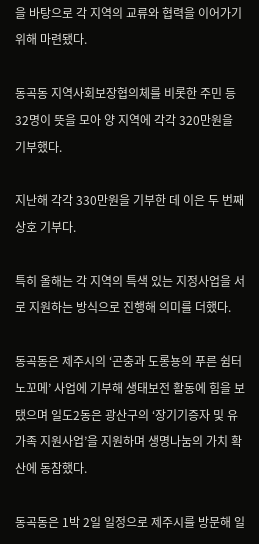을 바탕으로 각 지역의 교류와 협력을 이어가기 위해 마련됐다.

동곡동 지역사회보장협의체를 비롯한 주민 등 32명이 뜻을 모아 양 지역에 각각 320만원을 기부했다.

지난해 각각 330만원을 기부한 데 이은 두 번째 상호 기부다.

특히 올해는 각 지역의 특색 있는 지정사업을 서로 지원하는 방식으로 진행해 의미를 더했다.

동곡동은 제주시의 ‘곤충과 도롱뇽의 푸른 쉼터 노꼬메’ 사업에 기부해 생태보전 활동에 힘을 보탰으며 일도2동은 광산구의 ‘장기기증자 및 유가족 지원사업’을 지원하며 생명나눔의 가치 확산에 동참했다.

동곡동은 1박 2일 일정으로 제주시를 방문해 일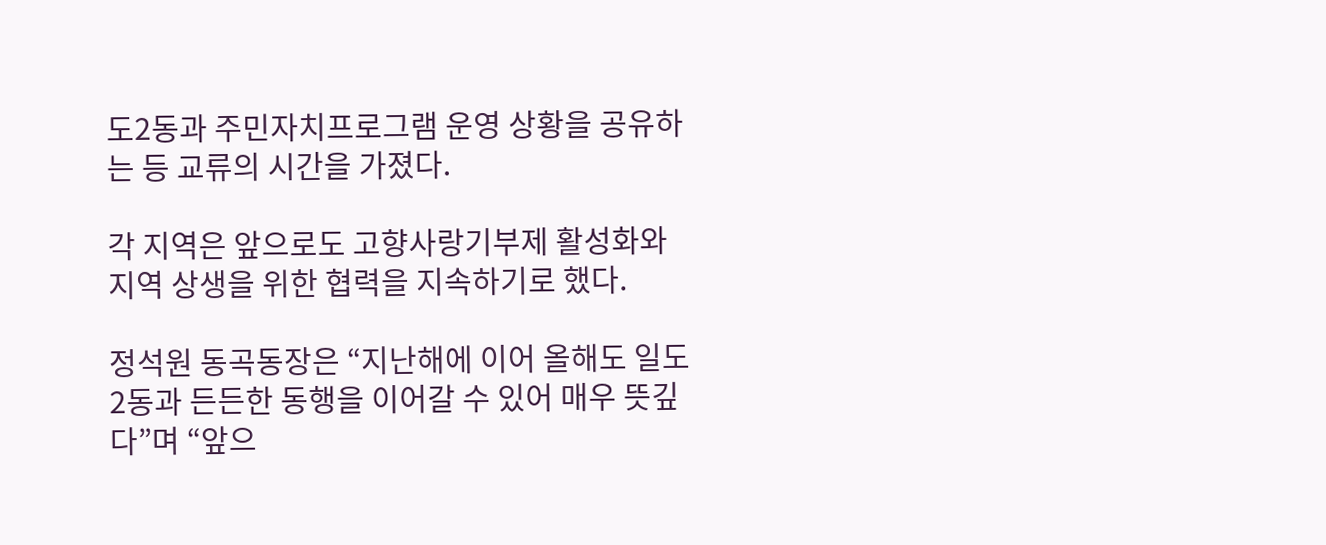도2동과 주민자치프로그램 운영 상황을 공유하는 등 교류의 시간을 가졌다.

각 지역은 앞으로도 고향사랑기부제 활성화와 지역 상생을 위한 협력을 지속하기로 했다.

정석원 동곡동장은 “지난해에 이어 올해도 일도2동과 든든한 동행을 이어갈 수 있어 매우 뜻깊다”며 “앞으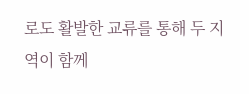로도 활발한 교류를 통해 두 지역이 함께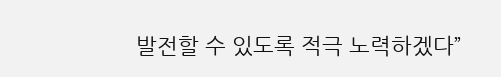발전할 수 있도록 적극 노력하겠다”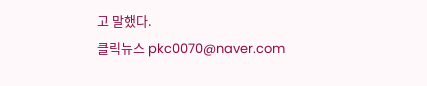고 말했다.
클릭뉴스 pkc0070@naver.com